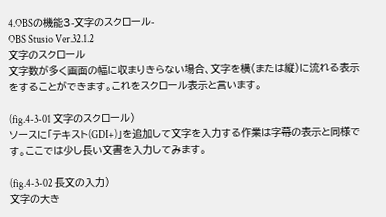4.OBSの機能3-文字のスクロール-
OBS Stusio Ver.32.1.2
文字のスクロール
文字数が多く画面の幅に収まりきらない場合、文字を横(または縦)に流れる表示をすることができます。これをスクロール表示と言います。

(fig.4-3-01 文字のスクロール)
ソースに「テキスト(GDI+)」を追加して文字を入力する作業は字幕の表示と同様です。ここでは少し長い文書を入力してみます。

(fig.4-3-02 長文の入力)
文字の大き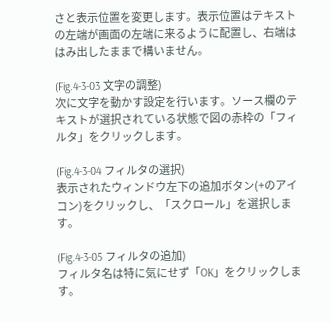さと表示位置を変更します。表示位置はテキストの左端が画面の左端に来るように配置し、右端ははみ出したままで構いません。

(Fig.4-3-03 文字の調整)
次に文字を動かす設定を行います。ソース欄のテキストが選択されている状態で図の赤枠の「フィルタ」をクリックします。

(Fig.4-3-04 フィルタの選択)
表示されたウィンドウ左下の追加ボタン(+のアイコン)をクリックし、「スクロール」を選択します。

(Fig.4-3-05 フィルタの追加)
フィルタ名は特に気にせず「OK」をクリックします。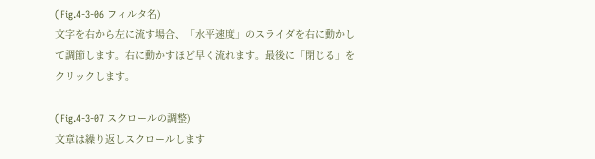(Fig.4-3-06 フィルタ名)
文字を右から左に流す場合、「水平速度」のスライダを右に動かして調節します。右に動かすほど早く流れます。最後に「閉じる」をクリックします。

(Fig.4-3-07 スクロールの調整)
文章は繰り返しスクロールします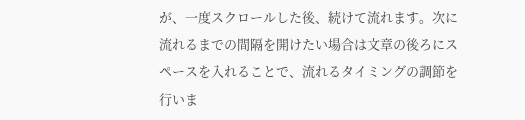が、一度スクロールした後、続けて流れます。次に流れるまでの間隔を開けたい場合は文章の後ろにスペースを入れることで、流れるタイミングの調節を行いま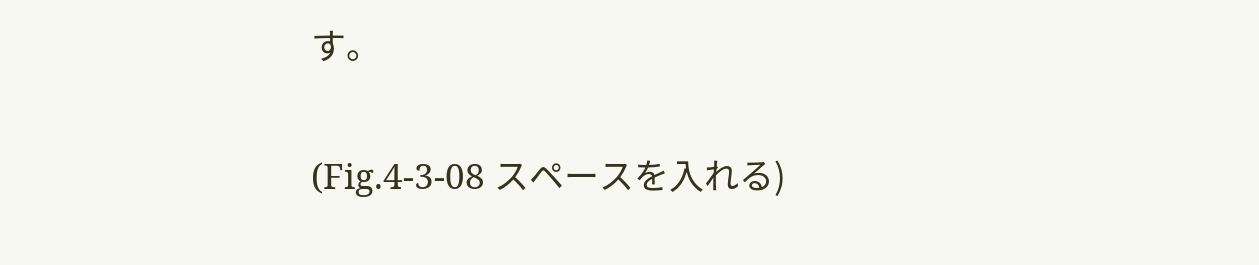す。

(Fig.4-3-08 スペースを入れる)